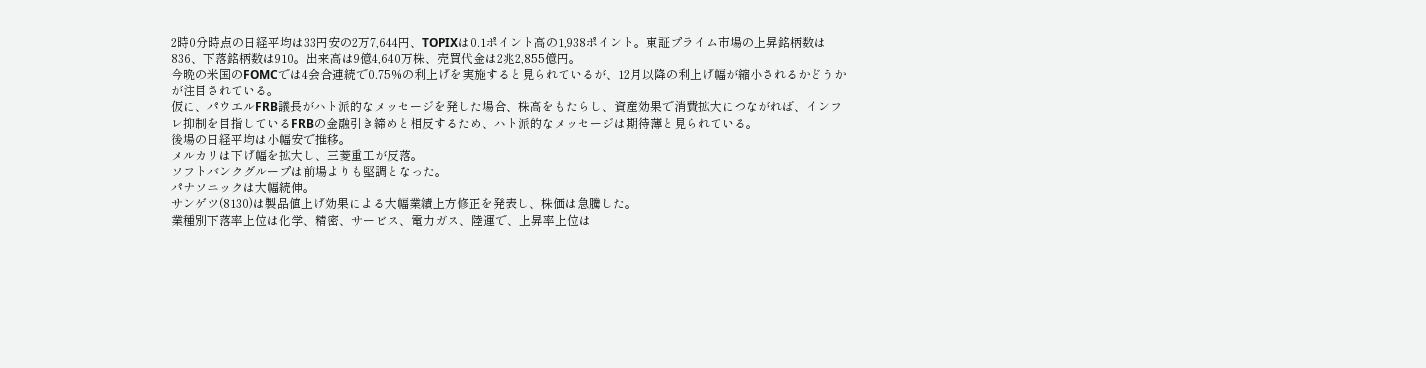2時0分時点の日経平均は33円安の2万7,644円、TOPIXは0.1ポイント高の1,938ポイント。東証プライム市場の上昇銘柄数は836、下落銘柄数は910。出来高は9億4,640万株、売買代金は2兆2,855億円。
今晩の米国のFOMCでは4会合連続で0.75%の利上げを実施すると見られているが、12月以降の利上げ幅が縮小されるかどうかが注目されている。
仮に、パウエルFRB議長がハト派的なメッセージを発した場合、株高をもたらし、資産効果で消費拡大につながれば、インフレ抑制を目指しているFRBの金融引き締めと相反するため、ハト派的なメッセージは期待薄と見られている。
後場の日経平均は小幅安で推移。
メルカリは下げ幅を拡大し、三菱重工が反落。
ソフトバンクグループは前場よりも堅調となった。
パナソニックは大幅続伸。
サンゲツ(8130)は製品値上げ効果による大幅業績上方修正を発表し、株価は急騰した。
業種別下落率上位は化学、精密、サービス、電力ガス、陸運で、上昇率上位は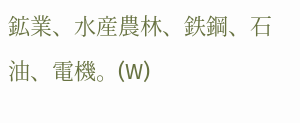鉱業、水産農林、鉄鋼、石油、電機。(W)